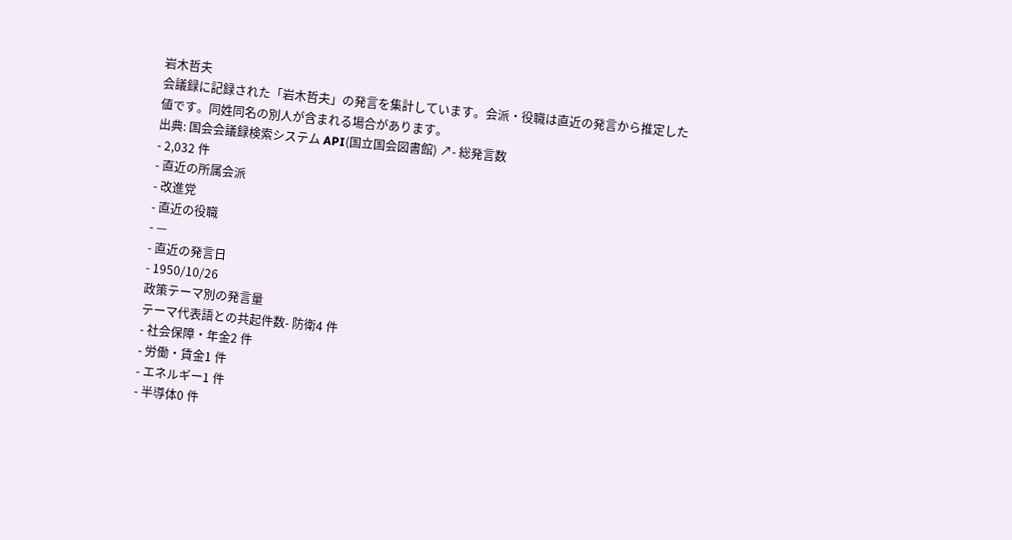岩木哲夫
会議録に記録された「岩木哲夫」の発言を集計しています。会派・役職は直近の発言から推定した値です。同姓同名の別人が含まれる場合があります。
出典: 国会会議録検索システム API(国立国会図書館) ↗- 総発言数
- 2,032 件
- 直近の所属会派
- 改進党
- 直近の役職
- —
- 直近の発言日
- 1950/10/26
政策テーマ別の発言量
テーマ代表語との共起件数- 防衛4 件
- 社会保障・年金2 件
- 労働・賃金1 件
- エネルギー1 件
- 半導体0 件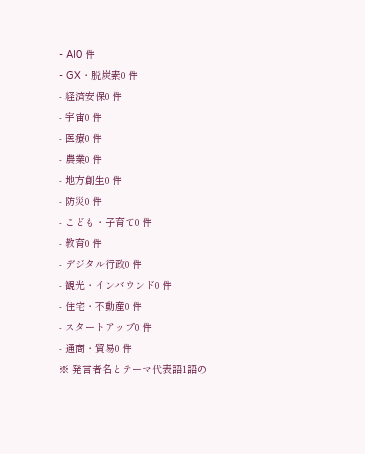- AI0 件
- GX・脱炭素0 件
- 経済安保0 件
- 宇宙0 件
- 医療0 件
- 農業0 件
- 地方創生0 件
- 防災0 件
- こども・子育て0 件
- 教育0 件
- デジタル行政0 件
- 観光・インバウンド0 件
- 住宅・不動産0 件
- スタートアップ0 件
- 通商・貿易0 件
※ 発言者名とテーマ代表語1語の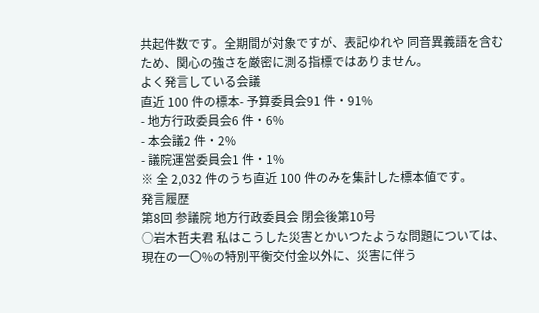共起件数です。全期間が対象ですが、表記ゆれや 同音異義語を含むため、関心の強さを厳密に測る指標ではありません。
よく発言している会議
直近 100 件の標本- 予算委員会91 件・91%
- 地方行政委員会6 件・6%
- 本会議2 件・2%
- 議院運営委員会1 件・1%
※ 全 2,032 件のうち直近 100 件のみを集計した標本値です。
発言履歴
第8回 参議院 地方行政委員会 閉会後第10号
○岩木哲夫君 私はこうした災害とかいつたような問題については、現在の一〇%の特別平衡交付金以外に、災害に伴う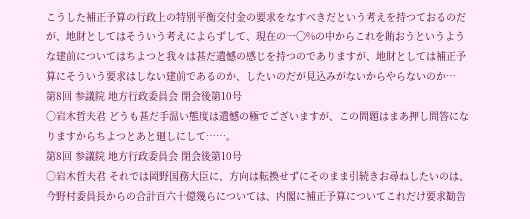こうした補正予算の行政上の特別平衡交付金の要求をなすべきだという考えを持つておるのだが、地財としてはそういう考えによらずして、現在の一〇%の中からこれを賄おうというような建前についてはちよつと我々は甚だ遺憾の感じを持つのでありますが、地財としては補正予算にそういう要求はしない建前であるのか、したいのだが見込みがないからやらないのか…
第8回 参議院 地方行政委員会 閉会後第10号
○岩木哲夫君 どうも甚だ手温い態度は遺憾の極でございますが、この問題はまあ押し問答になりますからちよつとあと廻しにして……。
第8回 参議院 地方行政委員会 閉会後第10号
○岩木哲夫君 それでは岡野国務大臣に、方向は転換せずにそのまま引続きお尋ねしたいのは、今野村委員長からの合計百六十億幾らについては、内閣に補正予算についてこれだけ要求勧告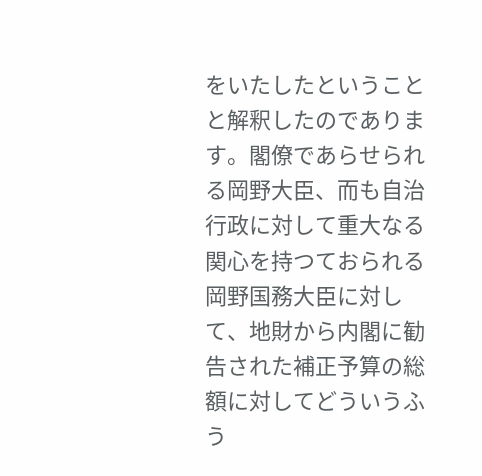をいたしたということと解釈したのであります。閣僚であらせられる岡野大臣、而も自治行政に対して重大なる関心を持つておられる岡野国務大臣に対して、地財から内閣に勧告された補正予算の総額に対してどういうふう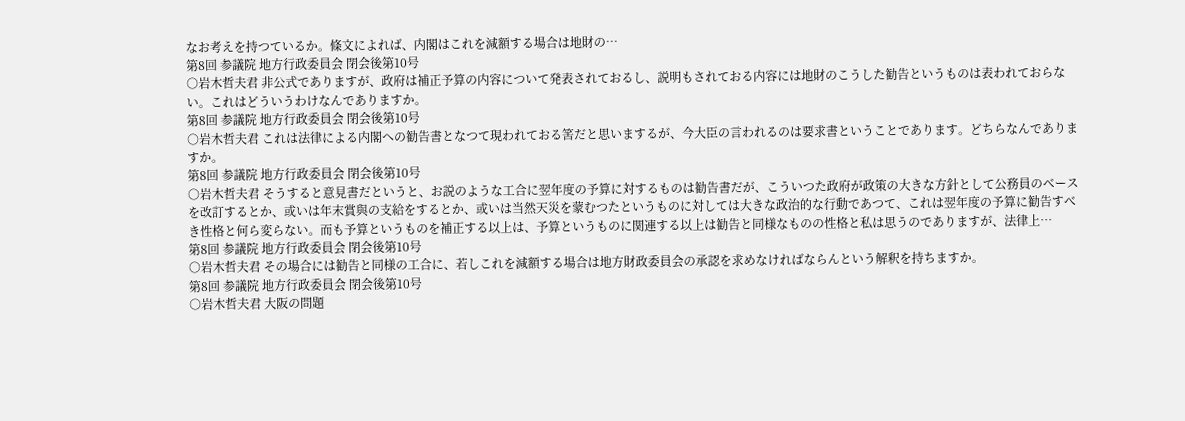なお考えを持つているか。條文によれば、内閣はこれを減額する場合は地財の…
第8回 参議院 地方行政委員会 閉会後第10号
○岩木哲夫君 非公式でありますが、政府は補正予算の内容について発表されておるし、説明もされておる内容には地財のこうした勧告というものは表われておらない。これはどういうわけなんでありますか。
第8回 参議院 地方行政委員会 閉会後第10号
○岩木哲夫君 これは法律による内閣への勧告書となつて現われておる筈だと思いまするが、今大臣の言われるのは要求書ということであります。どちらなんでありますか。
第8回 参議院 地方行政委員会 閉会後第10号
○岩木哲夫君 そうすると意見書だというと、お説のような工合に翌年度の予算に対するものは勧告書だが、こういつた政府が政策の大きな方針として公務員のベースを改訂するとか、或いは年末賞與の支給をするとか、或いは当然天災を蒙むつたというものに対しては大きな政治的な行動であつて、これは翌年度の予算に勧告すべき性格と何ら変らない。而も予算というものを補正する以上は、予算というものに関連する以上は勧告と同様なものの性格と私は思うのでありますが、法律上…
第8回 参議院 地方行政委員会 閉会後第10号
○岩木哲夫君 その場合には勧告と同様の工合に、若しこれを減額する場合は地方財政委員会の承認を求めなければならんという解釈を持ちますか。
第8回 参議院 地方行政委員会 閉会後第10号
○岩木哲夫君 大阪の問題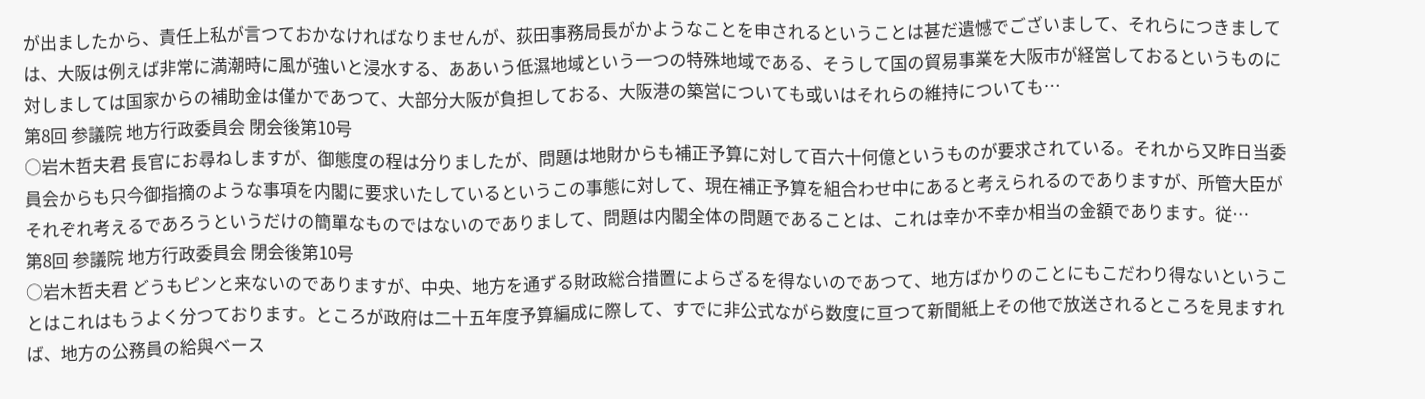が出ましたから、責任上私が言つておかなければなりませんが、荻田事務局長がかようなことを申されるということは甚だ遺憾でございまして、それらにつきましては、大阪は例えば非常に満潮時に風が強いと浸水する、ああいう低濕地域という一つの特殊地域である、そうして国の貿易事業を大阪市が経営しておるというものに対しましては国家からの補助金は僅かであつて、大部分大阪が負担しておる、大阪港の築営についても或いはそれらの維持についても…
第8回 参議院 地方行政委員会 閉会後第10号
○岩木哲夫君 長官にお尋ねしますが、御態度の程は分りましたが、問題は地財からも補正予算に対して百六十何億というものが要求されている。それから又昨日当委員会からも只今御指摘のような事項を内閣に要求いたしているというこの事態に対して、現在補正予算を組合わせ中にあると考えられるのでありますが、所管大臣がそれぞれ考えるであろうというだけの簡單なものではないのでありまして、問題は内閣全体の問題であることは、これは幸か不幸か相当の金額であります。従…
第8回 参議院 地方行政委員会 閉会後第10号
○岩木哲夫君 どうもピンと来ないのでありますが、中央、地方を通ずる財政総合措置によらざるを得ないのであつて、地方ばかりのことにもこだわり得ないということはこれはもうよく分つております。ところが政府は二十五年度予算編成に際して、すでに非公式ながら数度に亘つて新聞紙上その他で放送されるところを見ますれば、地方の公務員の給與ベース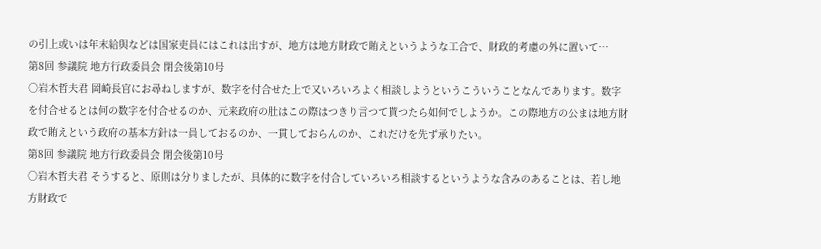の引上或いは年末給與などは国家吏員にはこれは出すが、地方は地方財政で賄えというような工合で、財政的考慮の外に置いて…
第8回 参議院 地方行政委員会 閉会後第10号
○岩木哲夫君 岡崎長官にお尋ねしますが、数字を付合せた上で又いろいろよく相談しようというこういうことなんであります。数字を付合せるとは何の数字を付合せるのか、元来政府の肚はこの際はつきり言つて貰つたら如何でしようか。この際地方の公まは地方財政で賄えという政府の基本方針は一員しておるのか、一貫しておらんのか、これだけを先ず承りたい。
第8回 参議院 地方行政委員会 閉会後第10号
○岩木哲夫君 そうすると、原則は分りましたが、具体的に数字を付合していろいろ相談するというような含みのあることは、若し地方財政で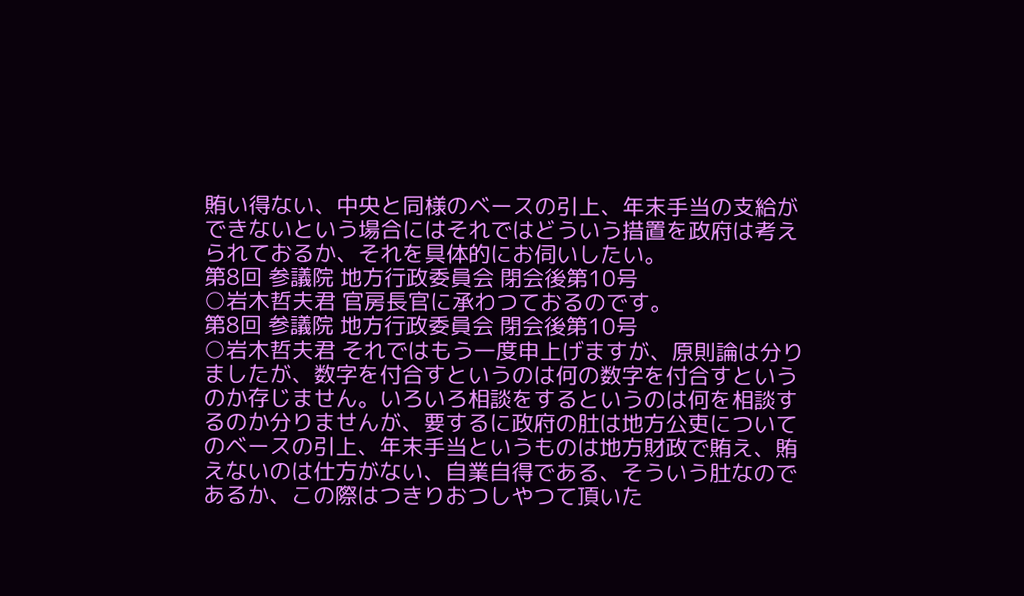賄い得ない、中央と同様のベースの引上、年末手当の支給ができないという場合にはそれではどういう措置を政府は考えられておるか、それを具体的にお伺いしたい。
第8回 参議院 地方行政委員会 閉会後第10号
○岩木哲夫君 官房長官に承わつておるのです。
第8回 参議院 地方行政委員会 閉会後第10号
○岩木哲夫君 それではもう一度申上げますが、原則論は分りましたが、数字を付合すというのは何の数字を付合すというのか存じません。いろいろ相談をするというのは何を相談するのか分りませんが、要するに政府の肚は地方公吏についてのベースの引上、年末手当というものは地方財政で賄え、賄えないのは仕方がない、自業自得である、そういう肚なのであるか、この際はつきりおつしやつて頂いた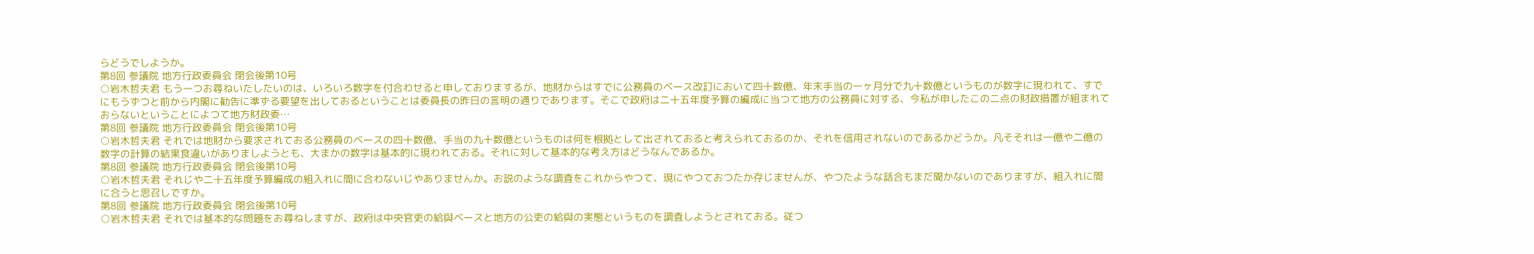らどうでしようか。
第8回 参議院 地方行政委員会 閉会後第10号
○岩木哲夫君 もう一つお尋ねいたしたいのは、いろいろ数字を付合わせると申しておりまするが、地財からはすでに公務員のベース改訂において四十数億、年末手当の一ヶ月分で九十数億というものが数字に現われて、すでにもうずつと前から内閣に勧告に準ずる要望を出しておるということは委員長の昨日の言明の通りであります。そこで政府は二十五年度予算の編成に当つて地方の公務員に対する、今私が申したこの二点の財政措置が組まれておらないということによつて地方財政委…
第8回 参議院 地方行政委員会 閉会後第10号
○岩木哲夫君 それでは地財から要求されておる公務員のベースの四十数億、手当の九十数億というものは何を根拠として出されておると考えられておるのか、それを信用されないのであるかどうか。凡そそれは一億や二億の数字の計算の結果食違いがありましようとも、大まかの数字は基本的に現われておる。それに対して基本的な考え方はどうなんであるか。
第8回 参議院 地方行政委員会 閉会後第10号
○岩木哲夫君 それじや二十五年度予算編成の組入れに間に合わないじやありませんか。お説のような調査をこれからやつて、現にやつておつたか存じませんが、やつたような話合もまだ聞かないのでありますが、組入れに間に合うと思召しですか。
第8回 参議院 地方行政委員会 閉会後第10号
○岩木哲夫君 それでは基本的な問題をお尋ねしますが、政府は中央官吏の給與ベースと地方の公吏の給與の実態というものを調査しようとされておる。従つ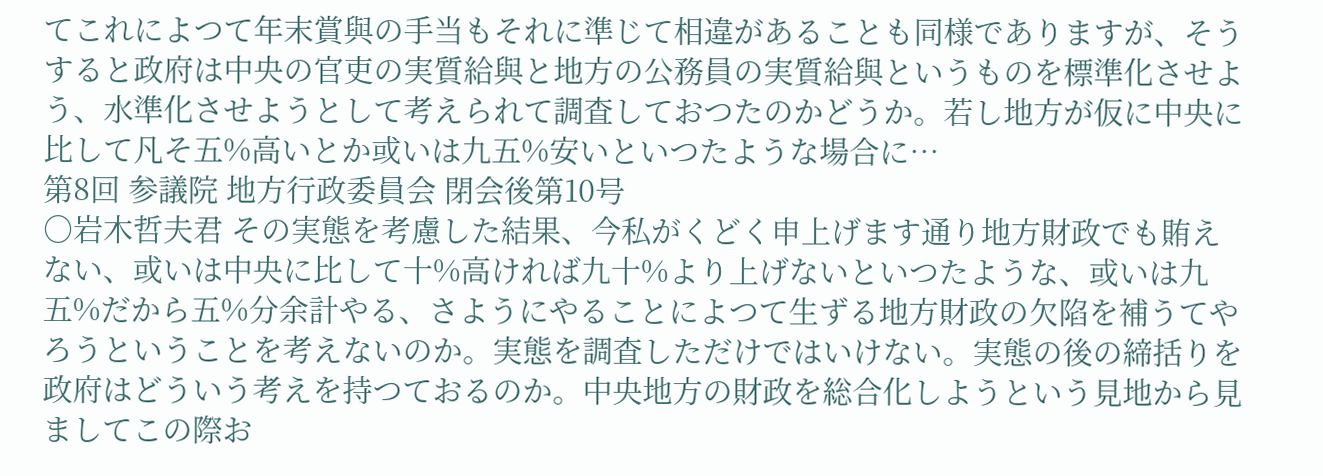てこれによつて年末賞與の手当もそれに準じて相違があることも同様でありますが、そうすると政府は中央の官吏の実質給與と地方の公務員の実質給與というものを標準化させよう、水準化させようとして考えられて調査しておつたのかどうか。若し地方が仮に中央に比して凡そ五%高いとか或いは九五%安いといつたような場合に…
第8回 参議院 地方行政委員会 閉会後第10号
○岩木哲夫君 その実態を考慮した結果、今私がくどく申上げます通り地方財政でも賄えない、或いは中央に比して十%高ければ九十%より上げないといつたような、或いは九五%だから五%分余計やる、さようにやることによつて生ずる地方財政の欠陷を補うてやろうということを考えないのか。実態を調査しただけではいけない。実態の後の締括りを政府はどういう考えを持つておるのか。中央地方の財政を総合化しようという見地から見ましてこの際お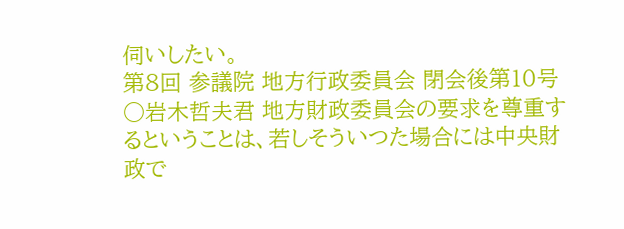伺いしたい。
第8回 参議院 地方行政委員会 閉会後第10号
○岩木哲夫君 地方財政委員会の要求を尊重するということは、若しそういつた場合には中央財政で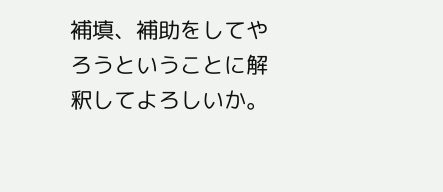補填、補助をしてやろうということに解釈してよろしいか。